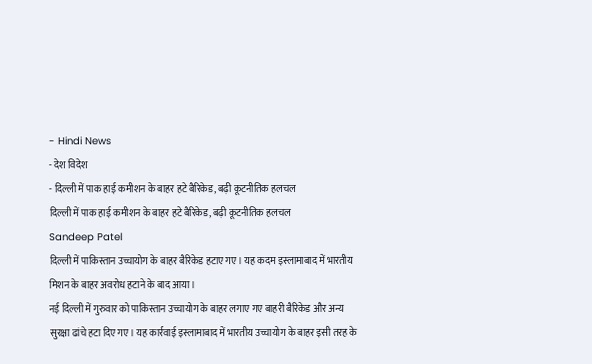- Hindi News
- देश विदेश
- दिल्ली में पाक हाई कमीशन के बाहर हटे बैरिकेड, बढ़ी कूटनीतिक हलचल
दिल्ली में पाक हाई कमीशन के बाहर हटे बैरिकेड, बढ़ी कूटनीतिक हलचल
Sandeep Patel
दिल्ली में पाकिस्तान उच्चायोग के बाहर बैरिकेड हटाए गए। यह कदम इस्लामाबाद में भारतीय मिशन के बाहर अवरोध हटाने के बाद आया।
नई दिल्ली में गुरुवार को पाकिस्तान उच्चायोग के बाहर लगाए गए बाहरी बैरिकेड और अन्य सुरक्षा ढांचे हटा दिए गए। यह कार्रवाई इस्लामाबाद में भारतीय उच्चायोग के बाहर इसी तरह के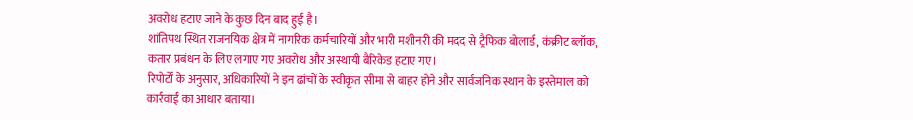अवरोध हटाए जाने के कुछ दिन बाद हुई है।
शांतिपथ स्थित राजनयिक क्षेत्र में नागरिक कर्मचारियों और भारी मशीनरी की मदद से ट्रैफिक बोलार्ड, कंक्रीट ब्लॉक, कतार प्रबंधन के लिए लगाए गए अवरोध और अस्थायी बैरिकेड हटाए गए।
रिपोर्टों के अनुसार, अधिकारियों ने इन ढांचों के स्वीकृत सीमा से बाहर होने और सार्वजनिक स्थान के इस्तेमाल को कार्रवाई का आधार बताया।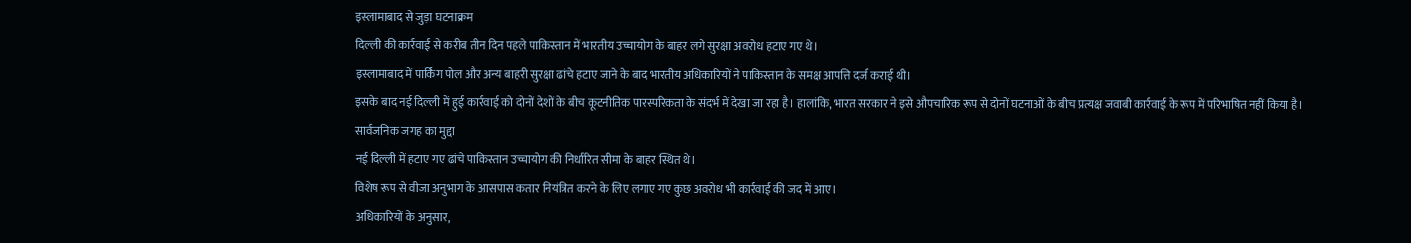इस्लामाबाद से जुड़ा घटनाक्रम
दिल्ली की कार्रवाई से करीब तीन दिन पहले पाकिस्तान में भारतीय उच्चायोग के बाहर लगे सुरक्षा अवरोध हटाए गए थे।
इस्लामाबाद में पार्किंग पोल और अन्य बाहरी सुरक्षा ढांचे हटाए जाने के बाद भारतीय अधिकारियों ने पाकिस्तान के समक्ष आपत्ति दर्ज कराई थी।
इसके बाद नई दिल्ली में हुई कार्रवाई को दोनों देशों के बीच कूटनीतिक पारस्परिकता के संदर्भ में देखा जा रहा है। हालांकि, भारत सरकार ने इसे औपचारिक रूप से दोनों घटनाओं के बीच प्रत्यक्ष जवाबी कार्रवाई के रूप में परिभाषित नहीं किया है।
सार्वजनिक जगह का मुद्दा
नई दिल्ली में हटाए गए ढांचे पाकिस्तान उच्चायोग की निर्धारित सीमा के बाहर स्थित थे।
विशेष रूप से वीजा अनुभाग के आसपास कतार नियंत्रित करने के लिए लगाए गए कुछ अवरोध भी कार्रवाई की जद में आए।
अधिकारियों के अनुसार,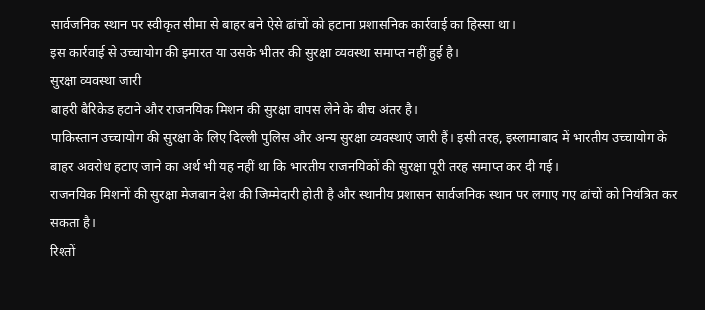सार्वजनिक स्थान पर स्वीकृत सीमा से बाहर बने ऐसे ढांचों को हटाना प्रशासनिक कार्रवाई का हिस्सा था।
इस कार्रवाई से उच्चायोग की इमारत या उसके भीतर की सुरक्षा व्यवस्था समाप्त नहीं हुई है।
सुरक्षा व्यवस्था जारी
बाहरी बैरिकेड हटाने और राजनयिक मिशन की सुरक्षा वापस लेने के बीच अंतर है।
पाकिस्तान उच्चायोग की सुरक्षा के लिए दिल्ली पुलिस और अन्य सुरक्षा व्यवस्थाएं जारी हैं। इसी तरह, इस्लामाबाद में भारतीय उच्चायोग के बाहर अवरोध हटाए जाने का अर्थ भी यह नहीं था कि भारतीय राजनयिकों की सुरक्षा पूरी तरह समाप्त कर दी गई।
राजनयिक मिशनों की सुरक्षा मेजबान देश की जिम्मेदारी होती है और स्थानीय प्रशासन सार्वजनिक स्थान पर लगाए गए ढांचों को नियंत्रित कर सकता है।
रिश्तों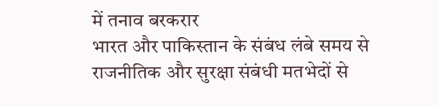में तनाव बरकरार
भारत और पाकिस्तान के संबंध लंबे समय से राजनीतिक और सुरक्षा संबंधी मतभेदों से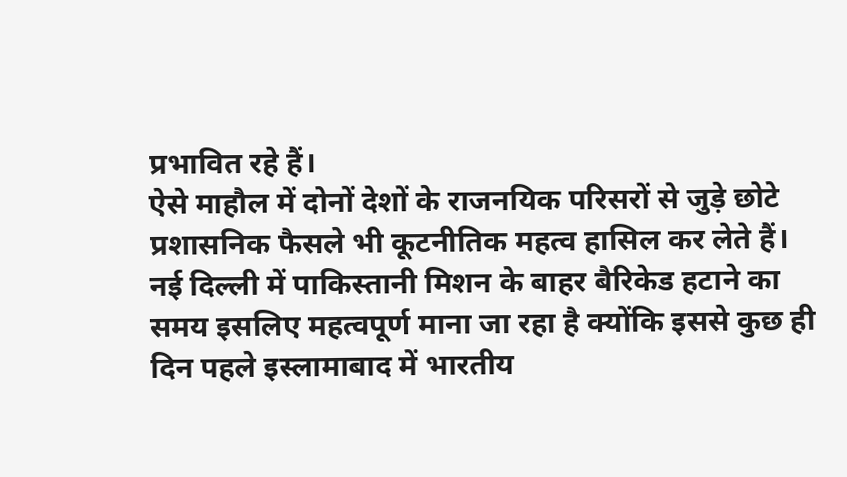प्रभावित रहे हैं।
ऐसे माहौल में दोनों देशों के राजनयिक परिसरों से जुड़े छोटे प्रशासनिक फैसले भी कूटनीतिक महत्व हासिल कर लेते हैं।
नई दिल्ली में पाकिस्तानी मिशन के बाहर बैरिकेड हटाने का समय इसलिए महत्वपूर्ण माना जा रहा है क्योंकि इससे कुछ ही दिन पहले इस्लामाबाद में भारतीय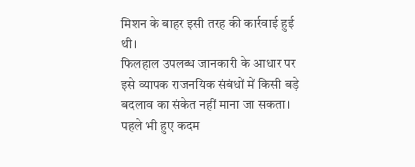मिशन के बाहर इसी तरह की कार्रवाई हुई थी।
फिलहाल उपलब्ध जानकारी के आधार पर इसे व्यापक राजनयिक संबंधों में किसी बड़े बदलाव का संकेत नहीं माना जा सकता।
पहले भी हुए कदम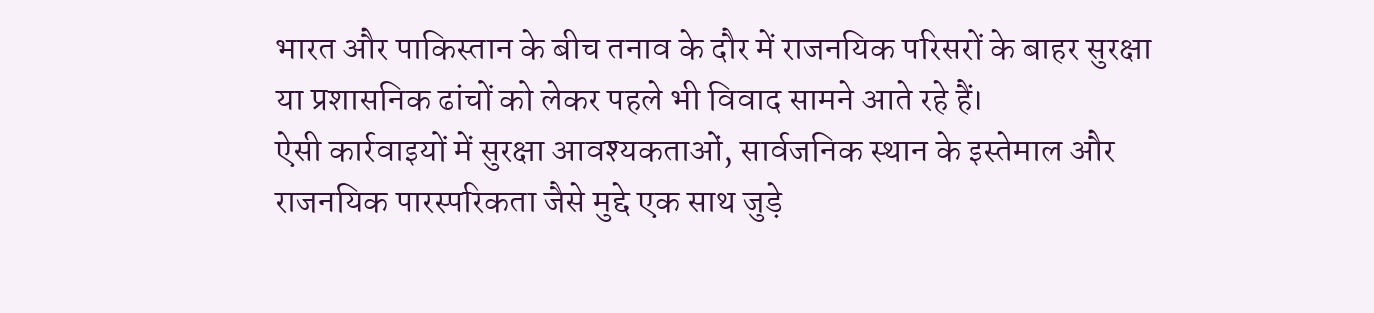भारत और पाकिस्तान के बीच तनाव के दौर में राजनयिक परिसरों के बाहर सुरक्षा या प्रशासनिक ढांचों को लेकर पहले भी विवाद सामने आते रहे हैं।
ऐसी कार्रवाइयों में सुरक्षा आवश्यकताओं, सार्वजनिक स्थान के इस्तेमाल और राजनयिक पारस्परिकता जैसे मुद्दे एक साथ जुड़े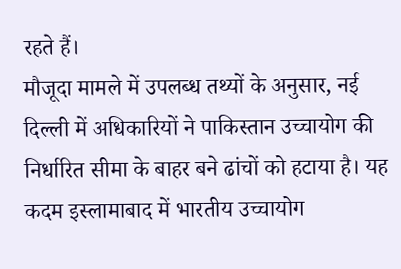रहते हैं।
मौजूदा मामले में उपलब्ध तथ्यों के अनुसार, नई दिल्ली में अधिकारियों ने पाकिस्तान उच्चायोग की निर्धारित सीमा के बाहर बने ढांचों को हटाया है। यह कदम इस्लामाबाद में भारतीय उच्चायोग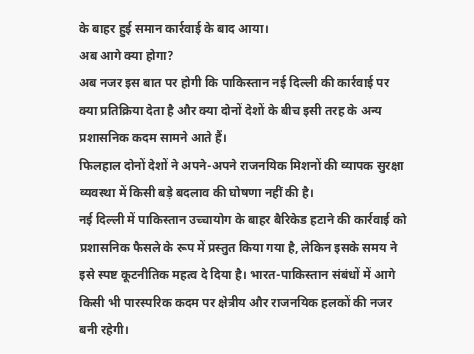के बाहर हुई समान कार्रवाई के बाद आया।
अब आगे क्या होगा?
अब नजर इस बात पर होगी कि पाकिस्तान नई दिल्ली की कार्रवाई पर क्या प्रतिक्रिया देता है और क्या दोनों देशों के बीच इसी तरह के अन्य प्रशासनिक कदम सामने आते हैं।
फिलहाल दोनों देशों ने अपने-अपने राजनयिक मिशनों की व्यापक सुरक्षा व्यवस्था में किसी बड़े बदलाव की घोषणा नहीं की है।
नई दिल्ली में पाकिस्तान उच्चायोग के बाहर बैरिकेड हटाने की कार्रवाई को प्रशासनिक फैसले के रूप में प्रस्तुत किया गया है, लेकिन इसके समय ने इसे स्पष्ट कूटनीतिक महत्व दे दिया है। भारत-पाकिस्तान संबंधों में आगे किसी भी पारस्परिक कदम पर क्षेत्रीय और राजनयिक हलकों की नजर बनी रहेगी।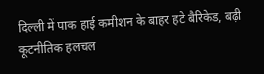दिल्ली में पाक हाई कमीशन के बाहर हटे बैरिकेड, बढ़ी कूटनीतिक हलचल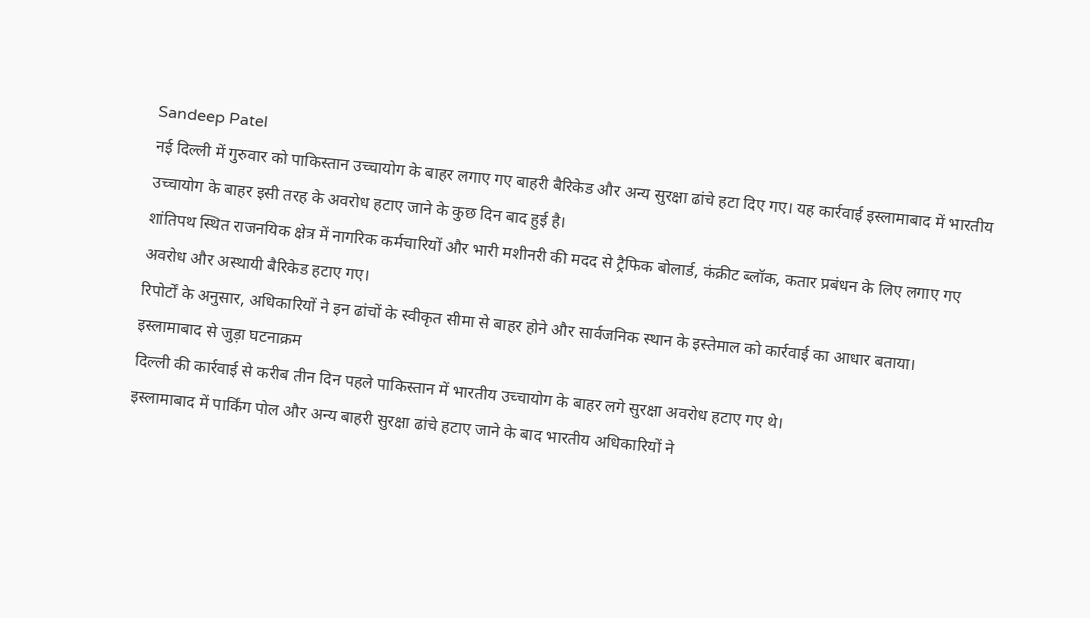Sandeep Patel
नई दिल्ली में गुरुवार को पाकिस्तान उच्चायोग के बाहर लगाए गए बाहरी बैरिकेड और अन्य सुरक्षा ढांचे हटा दिए गए। यह कार्रवाई इस्लामाबाद में भारतीय उच्चायोग के बाहर इसी तरह के अवरोध हटाए जाने के कुछ दिन बाद हुई है।
शांतिपथ स्थित राजनयिक क्षेत्र में नागरिक कर्मचारियों और भारी मशीनरी की मदद से ट्रैफिक बोलार्ड, कंक्रीट ब्लॉक, कतार प्रबंधन के लिए लगाए गए अवरोध और अस्थायी बैरिकेड हटाए गए।
रिपोर्टों के अनुसार, अधिकारियों ने इन ढांचों के स्वीकृत सीमा से बाहर होने और सार्वजनिक स्थान के इस्तेमाल को कार्रवाई का आधार बताया।
इस्लामाबाद से जुड़ा घटनाक्रम
दिल्ली की कार्रवाई से करीब तीन दिन पहले पाकिस्तान में भारतीय उच्चायोग के बाहर लगे सुरक्षा अवरोध हटाए गए थे।
इस्लामाबाद में पार्किंग पोल और अन्य बाहरी सुरक्षा ढांचे हटाए जाने के बाद भारतीय अधिकारियों ने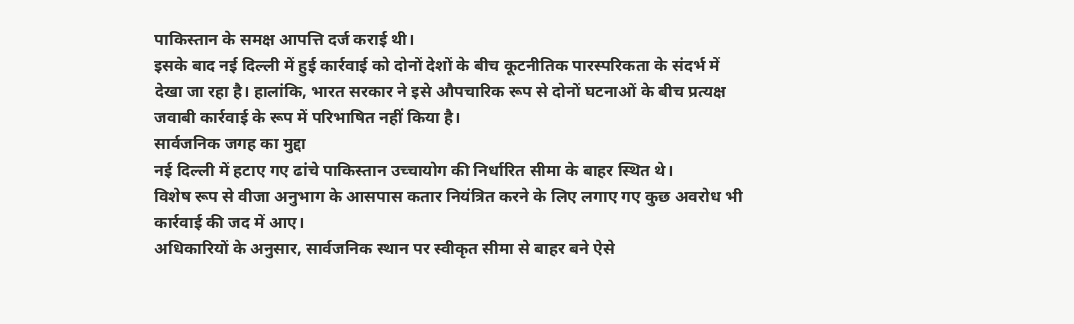पाकिस्तान के समक्ष आपत्ति दर्ज कराई थी।
इसके बाद नई दिल्ली में हुई कार्रवाई को दोनों देशों के बीच कूटनीतिक पारस्परिकता के संदर्भ में देखा जा रहा है। हालांकि, भारत सरकार ने इसे औपचारिक रूप से दोनों घटनाओं के बीच प्रत्यक्ष जवाबी कार्रवाई के रूप में परिभाषित नहीं किया है।
सार्वजनिक जगह का मुद्दा
नई दिल्ली में हटाए गए ढांचे पाकिस्तान उच्चायोग की निर्धारित सीमा के बाहर स्थित थे।
विशेष रूप से वीजा अनुभाग के आसपास कतार नियंत्रित करने के लिए लगाए गए कुछ अवरोध भी कार्रवाई की जद में आए।
अधिकारियों के अनुसार, सार्वजनिक स्थान पर स्वीकृत सीमा से बाहर बने ऐसे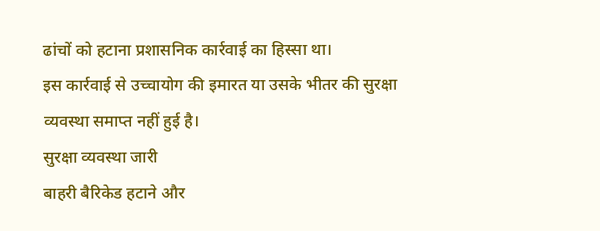ढांचों को हटाना प्रशासनिक कार्रवाई का हिस्सा था।
इस कार्रवाई से उच्चायोग की इमारत या उसके भीतर की सुरक्षा व्यवस्था समाप्त नहीं हुई है।
सुरक्षा व्यवस्था जारी
बाहरी बैरिकेड हटाने और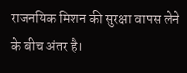राजनयिक मिशन की सुरक्षा वापस लेने के बीच अंतर है।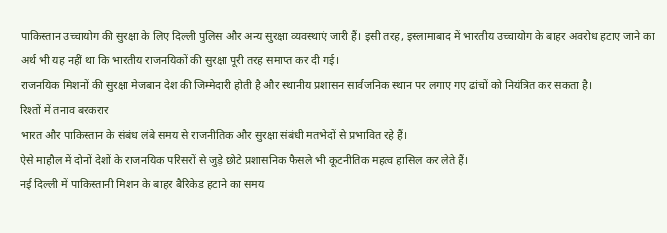पाकिस्तान उच्चायोग की सुरक्षा के लिए दिल्ली पुलिस और अन्य सुरक्षा व्यवस्थाएं जारी हैं। इसी तरह, इस्लामाबाद में भारतीय उच्चायोग के बाहर अवरोध हटाए जाने का अर्थ भी यह नहीं था कि भारतीय राजनयिकों की सुरक्षा पूरी तरह समाप्त कर दी गई।
राजनयिक मिशनों की सुरक्षा मेजबान देश की जिम्मेदारी होती है और स्थानीय प्रशासन सार्वजनिक स्थान पर लगाए गए ढांचों को नियंत्रित कर सकता है।
रिश्तों में तनाव बरकरार
भारत और पाकिस्तान के संबंध लंबे समय से राजनीतिक और सुरक्षा संबंधी मतभेदों से प्रभावित रहे हैं।
ऐसे माहौल में दोनों देशों के राजनयिक परिसरों से जुड़े छोटे प्रशासनिक फैसले भी कूटनीतिक महत्व हासिल कर लेते हैं।
नई दिल्ली में पाकिस्तानी मिशन के बाहर बैरिकेड हटाने का समय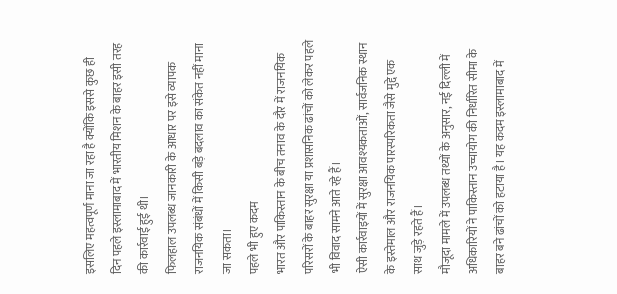इसलिए महत्वपूर्ण माना जा रहा है क्योंकि इससे कुछ ही दिन पहले इस्लामाबाद में भारतीय मिशन के बाहर इसी तरह की कार्रवाई हुई थी।
फिलहाल उपलब्ध जानकारी के आधार पर इसे व्यापक राजनयिक संबंधों में किसी बड़े बदलाव का संकेत नहीं माना जा सकता।
पहले भी हुए कदम
भारत और पाकिस्तान के बीच तनाव के दौर में राजनयिक परिसरों के बाहर सुरक्षा या प्रशासनिक ढांचों को लेकर पहले भी विवाद सामने आते रहे हैं।
ऐसी कार्रवाइयों में सुरक्षा आवश्यकताओं, सार्वजनिक स्थान के इस्तेमाल और राजनयिक पारस्परिकता जैसे मुद्दे एक साथ जुड़े रहते हैं।
मौजूदा मामले में उपलब्ध तथ्यों के अनुसार, नई दिल्ली में अधिकारियों ने पाकिस्तान उच्चायोग की निर्धारित सीमा के बाहर बने ढांचों को हटाया है। यह कदम इस्लामाबाद में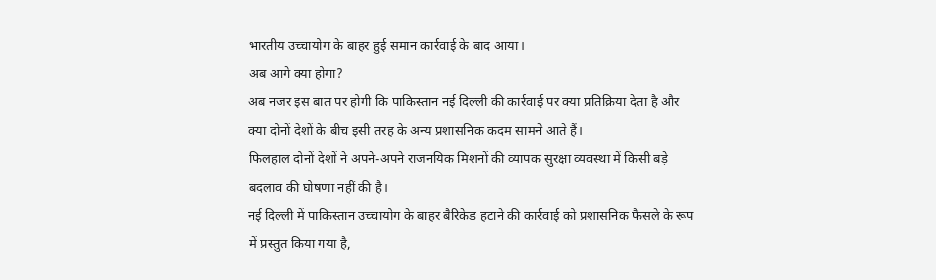भारतीय उच्चायोग के बाहर हुई समान कार्रवाई के बाद आया।
अब आगे क्या होगा?
अब नजर इस बात पर होगी कि पाकिस्तान नई दिल्ली की कार्रवाई पर क्या प्रतिक्रिया देता है और क्या दोनों देशों के बीच इसी तरह के अन्य प्रशासनिक कदम सामने आते हैं।
फिलहाल दोनों देशों ने अपने-अपने राजनयिक मिशनों की व्यापक सुरक्षा व्यवस्था में किसी बड़े बदलाव की घोषणा नहीं की है।
नई दिल्ली में पाकिस्तान उच्चायोग के बाहर बैरिकेड हटाने की कार्रवाई को प्रशासनिक फैसले के रूप में प्रस्तुत किया गया है,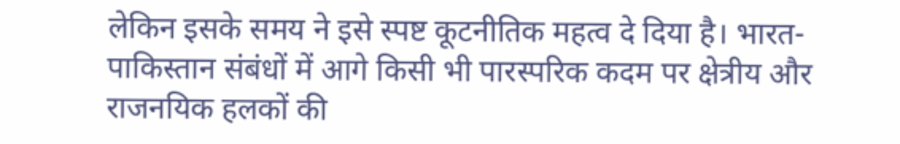लेकिन इसके समय ने इसे स्पष्ट कूटनीतिक महत्व दे दिया है। भारत-पाकिस्तान संबंधों में आगे किसी भी पारस्परिक कदम पर क्षेत्रीय और राजनयिक हलकों की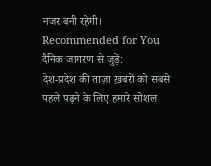नजर बनी रहेगी।
Recommended for You
दैनिक जागरण से जुड़ें:
देश-प्रदेश की ताज़ा ख़बरों को सबसे पहले पढ़ने के लिए हमारे सोशल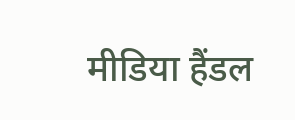मीडिया हैंडल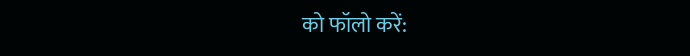को फॉलो करें: